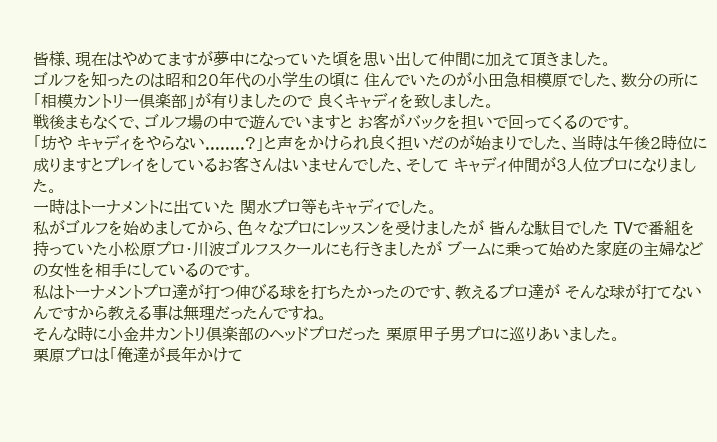皆様、現在はやめてますが夢中になっていた頃を思い出して仲間に加えて頂きました。
ゴルフを知ったのは昭和20年代の小学生の頃に 住んでいたのが小田急相模原でした、数分の所に「相模カントリー倶楽部」が有りましたので 良くキャディを致しました。
戦後まもなくで、ゴルフ場の中で遊んでいますと お客がバックを担いで回ってくるのです。
「坊や キャディをやらない........?」と声をかけられ良く担いだのが始まりでした、当時は午後2時位に成りますとプレイをしているお客さんはいませんでした、そして キャディ仲間が3人位プロになりました。
一時はトーナメントに出ていた 関水プロ等もキャディでした。
私がゴルフを始めましてから、色々なプロにレッスンを受けましたが 皆んな駄目でした TVで番組を持っていた小松原プロ・川波ゴルフスクールにも行きましたが ブームに乗って始めた家庭の主婦などの女性を相手にしているのです。
私はトーナメントプロ達が打つ伸びる球を打ちたかったのです、教えるプロ達が そんな球が打てないんですから教える事は無理だったんですね。
そんな時に小金井カントリ倶楽部のヘッドプロだった 栗原甲子男プロに巡りあいました。
栗原プロは「俺達が長年かけて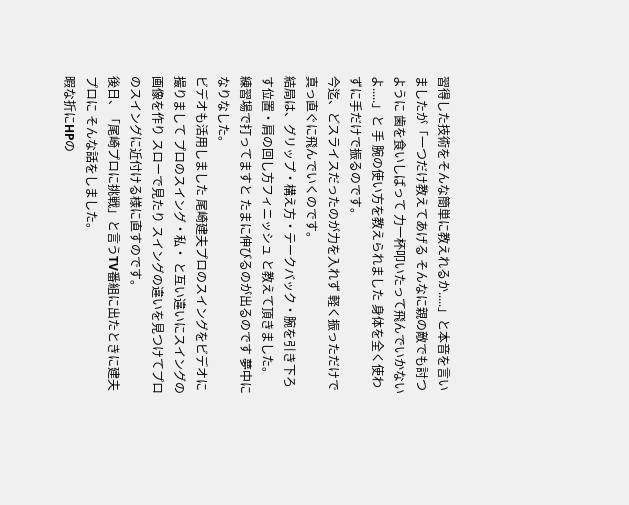習得した技術をそんな簡単に教えれるか.....」と本音を言いましたが「一つだけ教えてあげる そんなに親の敵でも討つように 歯を食いしばって 力一杯叩いたって飛んでいかないよ.....」と 手 腕の使い方を教えられました 身体を全く使わずに手だけで振るのです。
今迄、どスライスだったのが力を入れず 軽く振っただけで真っ直ぐに飛んでいくのです。
結局は、グリップ・構え方・テークバック・腕を引き下ろす位置・肩の回し方フィニッシュ と教えて頂きました。
練習場で打ってますと たまに伸びるのが出るのです 夢中になりなした。
ビデオも活用しました 尾崎建夫プロのスイングをビデオに撮りまして プロのスイング・私・ と互い違いにスイングの画像を作り スローで見たり スイングの違いを見つけてプロのスイングに近付ける様に直すのです。
後日、「尾崎プロに挑戦」と言うTV番組に出たときに建夫プロに そんな話をしました。
暇な折にHPの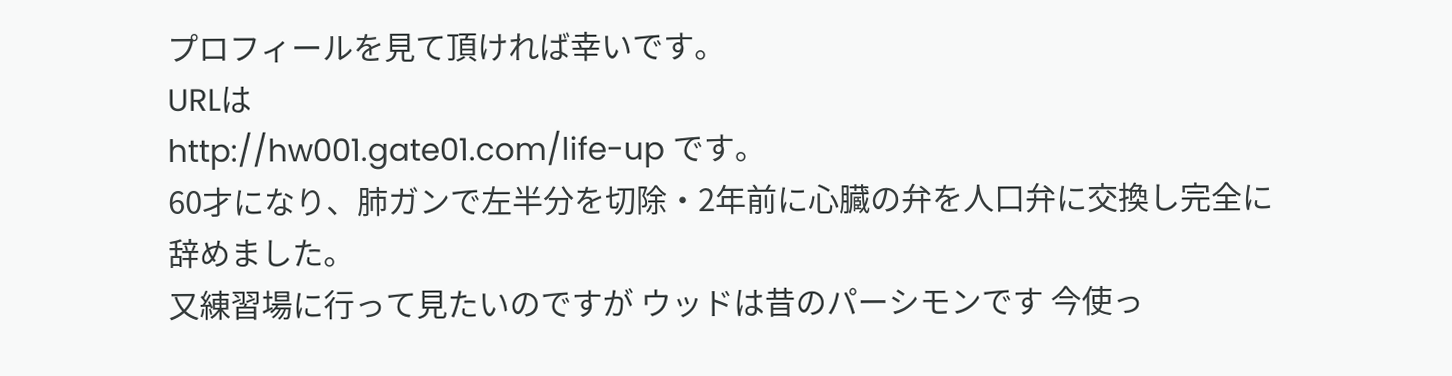プロフィールを見て頂ければ幸いです。
URLは
http://hw001.gate01.com/life-up です。
60才になり、肺ガンで左半分を切除・2年前に心臓の弁を人口弁に交換し完全に辞めました。
又練習場に行って見たいのですが ウッドは昔のパーシモンです 今使っ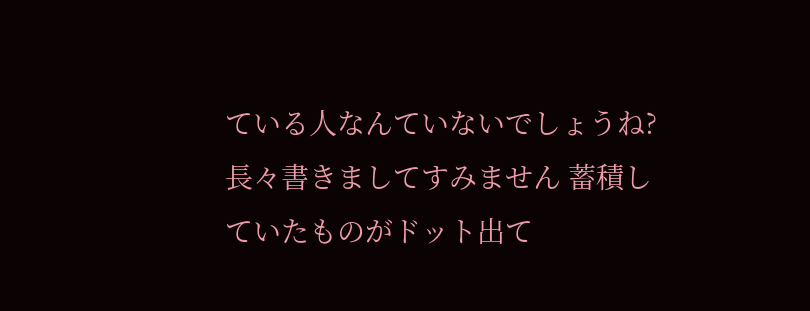ている人なんていないでしょうね?
長々書きましてすみません 蓄積していたものがドット出て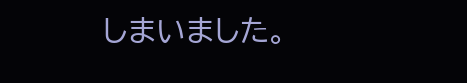しまいました。